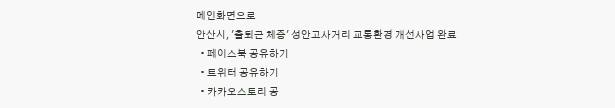메인화면으로
안산시, '출퇴근 체증' 성안고사거리 교통환경 개선사업 완료
  • 페이스북 공유하기
  • 트위터 공유하기
  • 카카오스토리 공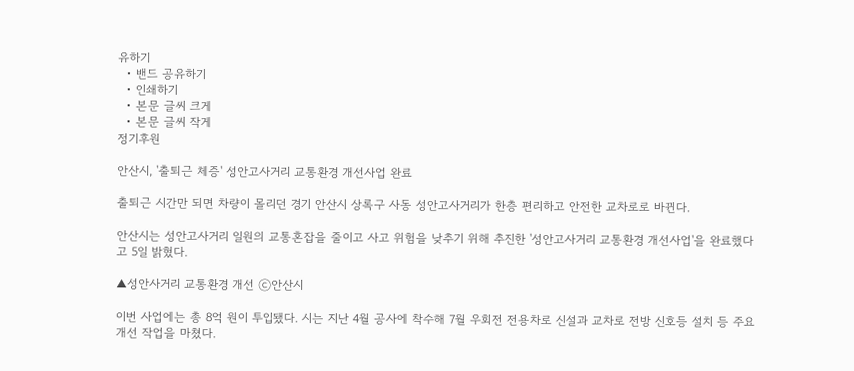유하기
  • 밴드 공유하기
  • 인쇄하기
  • 본문 글씨 크게
  • 본문 글씨 작게
정기후원

안산시, '출퇴근 체증' 성안고사거리 교통환경 개선사업 완료

출퇴근 시간만 되면 차량이 몰리던 경기 안산시 상록구 사동 성안고사거리가 한층 편리하고 안전한 교차로로 바뀐다.

안산시는 성안고사거리 일원의 교통혼잡을 줄이고 사고 위험을 낮추기 위해 추진한 '성안고사거리 교통환경 개선사업'을 완료했다고 5일 밝혔다.

▲성안사거리 교통환경 개선 ⓒ안산시

이번 사업에는 총 8억 원이 투입됐다. 시는 지난 4월 공사에 착수해 7월 우회전 전용차로 신설과 교차로 전방 신호등 설치 등 주요 개선 작업을 마쳤다.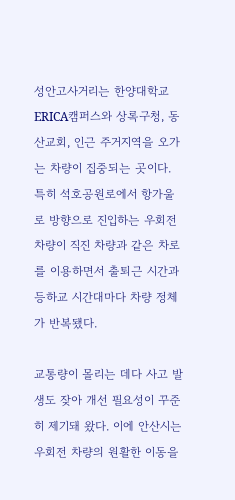성안고사거리는 한양대학교 ERICA캠퍼스와 상록구청, 동산교회, 인근 주거지역을 오가는 차량이 집중되는 곳이다. 특히 석호공원로에서 항가울로 방향으로 진입하는 우회전 차량이 직진 차량과 같은 차로를 이용하면서 출퇴근 시간과 등하교 시간대마다 차량 정체가 반복됐다.

교통량이 몰리는 데다 사고 발생도 잦아 개선 필요성이 꾸준히 제기돼 왔다. 이에 안산시는 우회전 차량의 원활한 이동을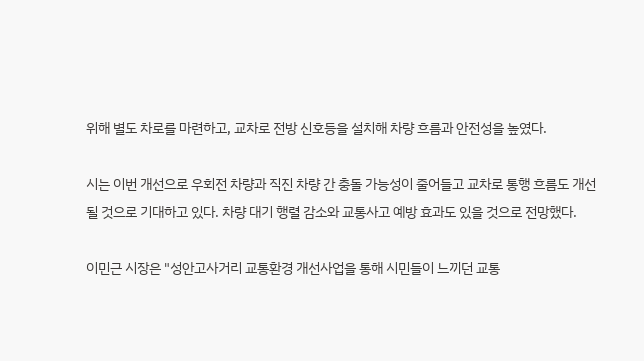위해 별도 차로를 마련하고, 교차로 전방 신호등을 설치해 차량 흐름과 안전성을 높였다.

시는 이번 개선으로 우회전 차량과 직진 차량 간 충돌 가능성이 줄어들고 교차로 통행 흐름도 개선될 것으로 기대하고 있다. 차량 대기 행렬 감소와 교통사고 예방 효과도 있을 것으로 전망했다.

이민근 시장은 "성안고사거리 교통환경 개선사업을 통해 시민들이 느끼던 교통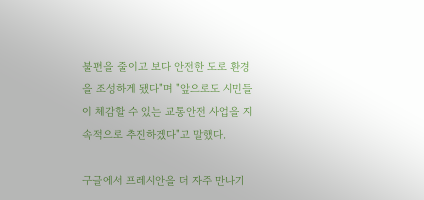불편을 줄이고 보다 안전한 도로 환경을 조성하게 됐다"며 "앞으로도 시민들이 체감할 수 있는 교통안전 사업을 지속적으로 추진하겠다"고 말했다.

구글에서 프레시안을 더 자주 만나기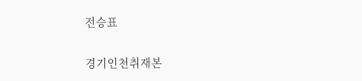전승표

경기인천취재본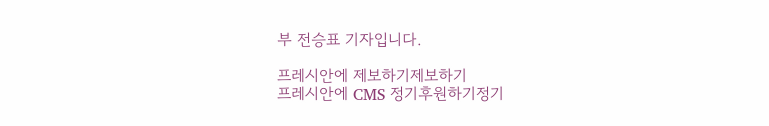부 전승표 기자입니다.

프레시안에 제보하기제보하기
프레시안에 CMS 정기후원하기정기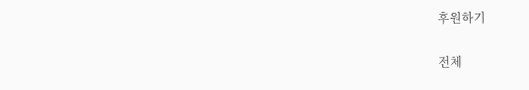후원하기

전체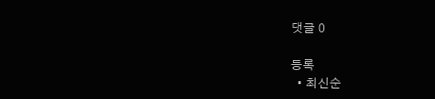댓글 0

등록
  • 최신순